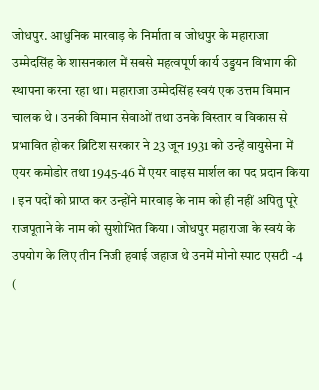जोधपुर. आधुनिक मारवाड़ के निर्माता व जोधपुर के महाराजा उम्मेदसिंह के शासनकाल में सबसे महत्वपूर्ण कार्य उड्डयन विभाग की स्थापना करना रहा था। महाराजा उम्मेदसिंह स्वयं एक उत्तम विमान चालक थे । उनकी विमान सेवाओं तथा उनके विस्तार व विकास से प्रभावित होकर ब्रिटिश सरकार ने 23 जून 1931 को उन्हें वायुसेना में एयर कमोडोर तथा 1945-46 में एयर वाइस मार्शल का पद प्रदान किया । इन पदों को प्राप्त कर उन्होंने मारवाड़ के नाम को ही नहीं अपितु पूरे राजपूताने के नाम को सुशोभित किया । जोधपुर महाराजा के स्वयं के उपयोग के लिए तीन निजी हवाई जहाज थे उनमें मोनो स्पाट एसटी -4 (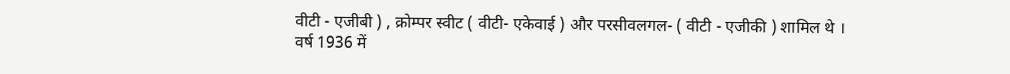वीटी - एजीबी ) , क्रोम्पर स्वीट ( वीटी- एकेवाई ) और परसीवलगल- ( वीटी - एजीकी ) शामिल थे । वर्ष 1936 में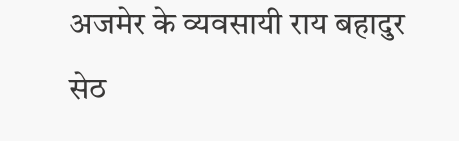अजमेर के व्यवसायी राय बहादुर सेठ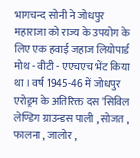भागचन्द सोनी ने जोधपुर महाराजा को राज्य के उपयोग के लिए एक हवाई जहाज लियोपार्ड मोथ - वीटी - एएचएच भेंट किया था । वर्ष 1945-46 में जोधपुर एरोड्रम के अतिरिक्त दस 'सिविल लेण्डिग ग्राउन्डस पाली , सोजत , फालना , जालोर ,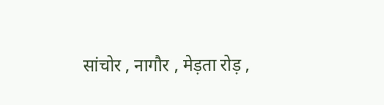सांचोर , नागौर , मेड़ता रोड़ ,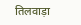तिलवाड़ा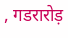, गडरारोड़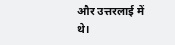और उत्तरलाई में थे।